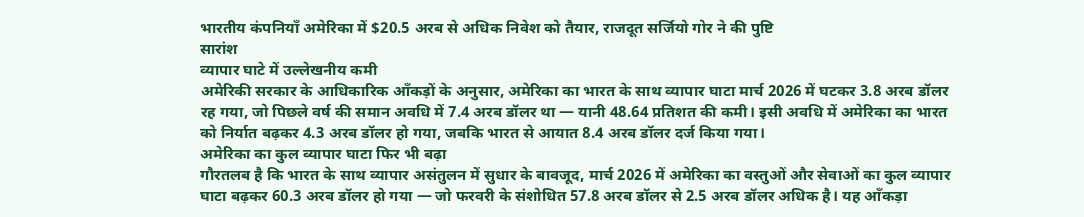भारतीय कंपनियाँ अमेरिका में $20.5 अरब से अधिक निवेश को तैयार, राजदूत सर्जियो गोर ने की पुष्टि
सारांश
व्यापार घाटे में उल्लेखनीय कमी
अमेरिकी सरकार के आधिकारिक आँकड़ों के अनुसार, अमेरिका का भारत के साथ व्यापार घाटा मार्च 2026 में घटकर 3.8 अरब डॉलर रह गया, जो पिछले वर्ष की समान अवधि में 7.4 अरब डॉलर था — यानी 48.64 प्रतिशत की कमी। इसी अवधि में अमेरिका का भारत को निर्यात बढ़कर 4.3 अरब डॉलर हो गया, जबकि भारत से आयात 8.4 अरब डॉलर दर्ज किया गया।
अमेरिका का कुल व्यापार घाटा फिर भी बढ़ा
गौरतलब है कि भारत के साथ व्यापार असंतुलन में सुधार के बावजूद, मार्च 2026 में अमेरिका का वस्तुओं और सेवाओं का कुल व्यापार घाटा बढ़कर 60.3 अरब डॉलर हो गया — जो फरवरी के संशोधित 57.8 अरब डॉलर से 2.5 अरब डॉलर अधिक है। यह आँकड़ा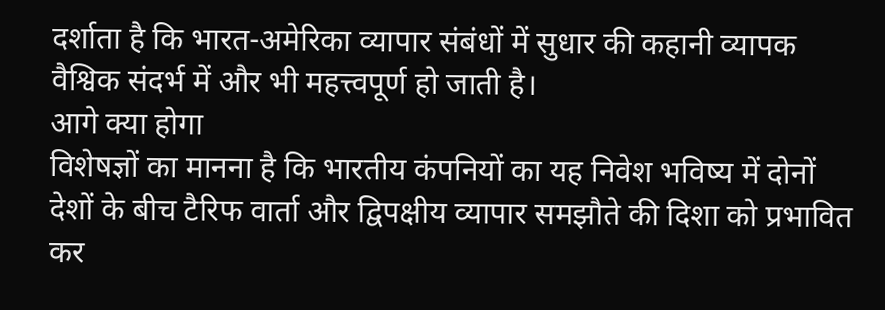दर्शाता है कि भारत-अमेरिका व्यापार संबंधों में सुधार की कहानी व्यापक वैश्विक संदर्भ में और भी महत्त्वपूर्ण हो जाती है।
आगे क्या होगा
विशेषज्ञों का मानना है कि भारतीय कंपनियों का यह निवेश भविष्य में दोनों देशों के बीच टैरिफ वार्ता और द्विपक्षीय व्यापार समझौते की दिशा को प्रभावित कर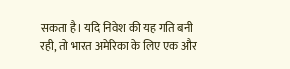सकता है। यदि निवेश की यह गति बनी रही, तो भारत अमेरिका के लिए एक और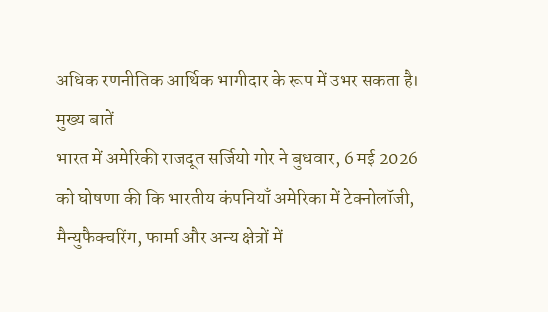अधिक रणनीतिक आर्थिक भागीदार के रूप में उभर सकता है।
मुख्य बातें
भारत में अमेरिकी राजदूत सर्जियो गोर ने बुधवार, 6 मई 2026 को घोषणा की कि भारतीय कंपनियाँ अमेरिका में टेक्नोलॉजी, मैन्युफैक्चरिंग, फार्मा और अन्य क्षेत्रों में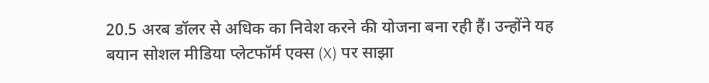20.5 अरब डॉलर से अधिक का निवेश करने की योजना बना रही हैं। उन्होंने यह बयान सोशल मीडिया प्लेटफॉर्म एक्स (X) पर साझा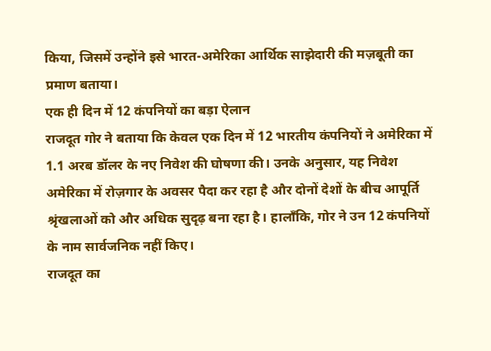किया, जिसमें उन्होंने इसे भारत-अमेरिका आर्थिक साझेदारी की मज़बूती का प्रमाण बताया।
एक ही दिन में 12 कंपनियों का बड़ा ऐलान
राजदूत गोर ने बताया कि केवल एक दिन में 12 भारतीय कंपनियों ने अमेरिका में 1.1 अरब डॉलर के नए निवेश की घोषणा की। उनके अनुसार, यह निवेश अमेरिका में रोज़गार के अवसर पैदा कर रहा है और दोनों देशों के बीच आपूर्ति श्रृंखलाओं को और अधिक सुदृढ़ बना रहा है। हालाँकि, गोर ने उन 12 कंपनियों के नाम सार्वजनिक नहीं किए।
राजदूत का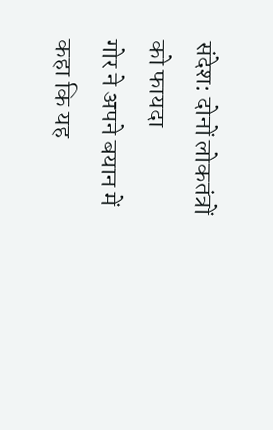संदेश: दोनों लोकतंत्रों को फायदा
गोर ने अपने बयान में कहा कि यह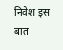निवेश इस बात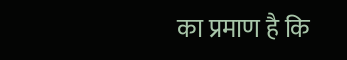का प्रमाण है कि